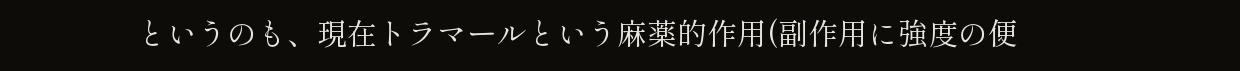というのも、現在トラマールという麻薬的作用(副作用に強度の便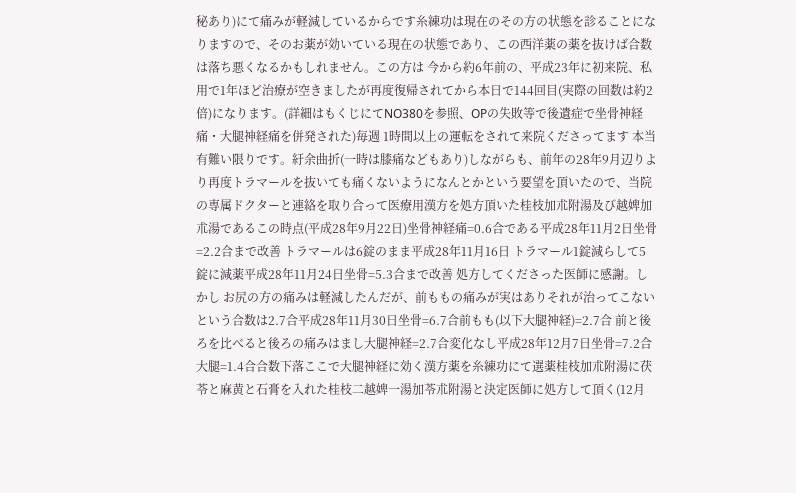秘あり)にて痛みが軽減しているからです糸練功は現在のその方の状態を診ることになりますので、そのお薬が効いている現在の状態であり、この西洋薬の薬を抜けば合数は落ち悪くなるかもしれません。この方は 今から約6年前の、平成23年に初来院、私用で1年ほど治療が空きましたが再度復帰されてから本日で144回目(実際の回数は約2倍)になります。(詳細はもくじにてNO380を参照、OPの失敗等で後遺症で坐骨神経痛・大腿神経痛を併発された)毎週 1時間以上の運転をされて来院くださってます 本当有難い限りです。紆余曲折(一時は膝痛などもあり)しながらも、前年の28年9月辺りより再度トラマールを抜いても痛くないようになんとかという要望を頂いたので、当院の専属ドクターと連絡を取り合って医療用漢方を処方頂いた桂枝加朮附湯及び越婢加朮湯であるこの時点(平成28年9月22日)坐骨神経痛=0.6合である平成28年11月2日坐骨=2.2合まで改善 トラマールは6錠のまま平成28年11月16日 トラマール1錠減らして5錠に減薬平成28年11月24日坐骨=5.3合まで改善 処方してくださった医師に感謝。しかし お尻の方の痛みは軽減したんだが、前ももの痛みが実はありそれが治ってこないという合数は2.7合平成28年11月30日坐骨=6.7合前もも(以下大腿神経)=2.7合 前と後ろを比べると後ろの痛みはまし大腿神経=2.7合変化なし平成28年12月7日坐骨=7.2合 大腿=1.4合合数下落ここで大腿神経に効く漢方薬を糸練功にて選薬桂枝加朮附湯に茯苓と麻黄と石膏を入れた桂枝二越婢一湯加苓朮附湯と決定医師に処方して頂く(12月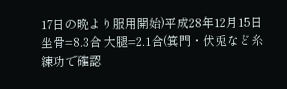17日の晩より服用開始)平成28年12月15日坐骨=8.3合 大腿=2.1合(箕門・伏兎など糸練功で確認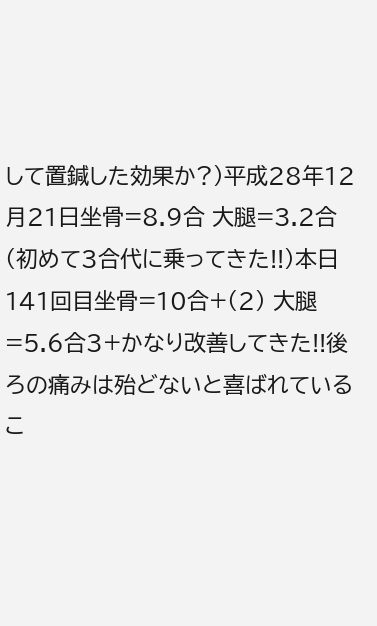して置鍼した効果か?)平成28年12月21日坐骨=8.9合 大腿=3.2合(初めて3合代に乗ってきた!!)本日141回目坐骨=10合+(2) 大腿=5.6合3+かなり改善してきた!!後ろの痛みは殆どないと喜ばれているこ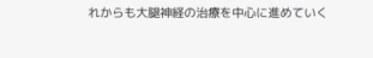れからも大腿神経の治療を中心に進めていく